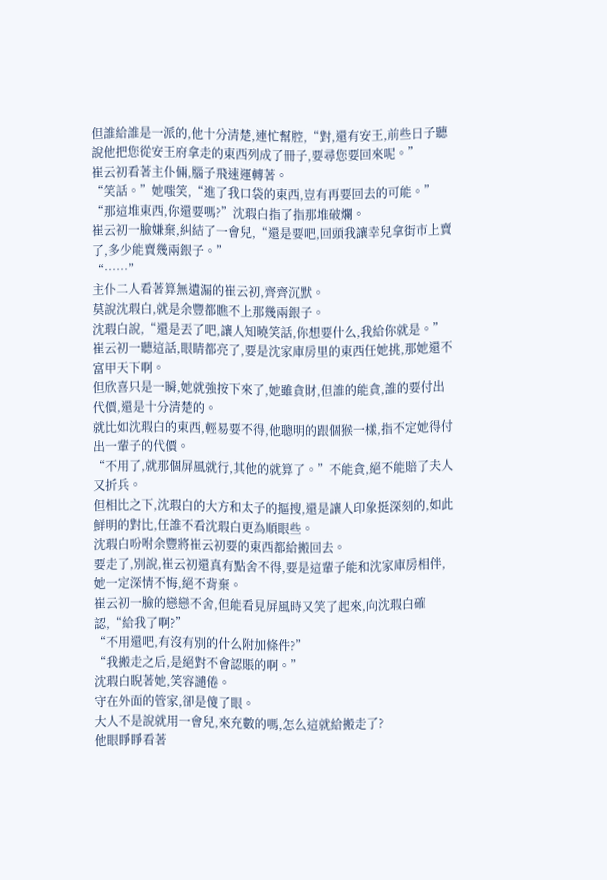但誰給誰是一派的,他十分清楚,連忙幫腔,“對,還有安王,前些日子聽說他把您從安王府拿走的東西列成了冊子,要尋您要回來呢。”
崔云初看著主仆倆,腦子飛速運轉著。
“笑話。”她嗤笑,“進了我口袋的東西,豈有再要回去的可能。”
“那這堆東西,你還要嗎?”沈瑕白指了指那堆破爛。
崔云初一臉嫌棄,糾結了一會兒,“還是要吧,回頭我讓幸兒拿街市上賣了,多少能賣幾兩銀子。”
“……”
主仆二人看著算無遺漏的崔云初,齊齊沉默。
莫說沈瑕白,就是余豐都瞧不上那幾兩銀子。
沈瑕白說,“還是丟了吧,讓人知曉笑話,你想要什么,我給你就是。”
崔云初一聽這話,眼睛都亮了,要是沈家庫房里的東西任她挑,那她還不富甲天下啊。
但欣喜只是一瞬,她就強按下來了,她雖貪財,但誰的能貪,誰的要付出代價,還是十分清楚的。
就比如沈瑕白的東西,輕易要不得,他聰明的跟個猴一樣,指不定她得付出一輩子的代價。
“不用了,就那個屏風就行,其他的就算了。”不能貪,絕不能賠了夫人又折兵。
但相比之下,沈瑕白的大方和太子的摳搜,還是讓人印象挺深刻的,如此鮮明的對比,任誰不看沈瑕白更為順眼些。
沈瑕白吩咐余豐將崔云初要的東西都給搬回去。
要走了,別說,崔云初還真有點舍不得,要是這輩子能和沈家庫房相伴,她一定深情不悔,絕不背棄。
崔云初一臉的戀戀不舍,但能看見屏風時又笑了起來,向沈瑕白確認,“給我了啊?”
“不用還吧,有沒有別的什么附加條件?”
“我搬走之后,是絕對不會認賬的啊。”
沈瑕白睨著她,笑容譴倦。
守在外面的管家,卻是傻了眼。
大人不是說就用一會兒,來充數的嗎,怎么這就給搬走了?
他眼睜睜看著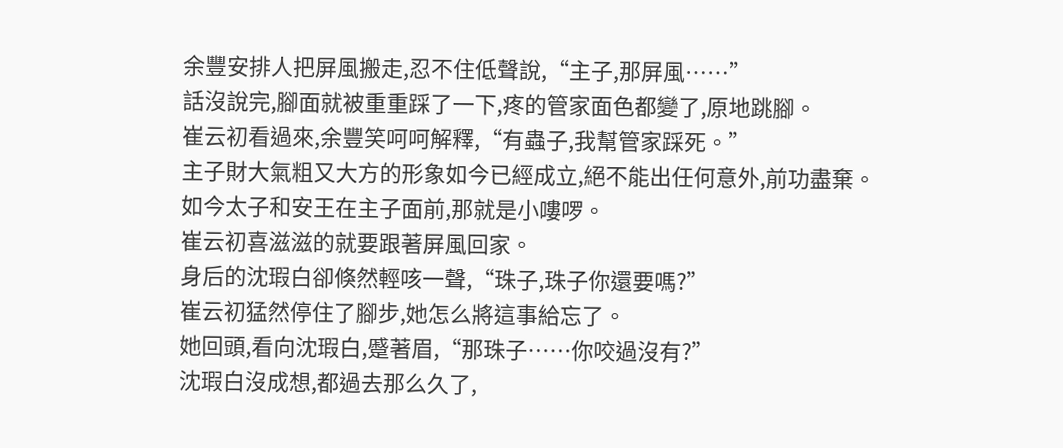余豐安排人把屏風搬走,忍不住低聲說,“主子,那屏風……”
話沒說完,腳面就被重重踩了一下,疼的管家面色都變了,原地跳腳。
崔云初看過來,余豐笑呵呵解釋,“有蟲子,我幫管家踩死。”
主子財大氣粗又大方的形象如今已經成立,絕不能出任何意外,前功盡棄。
如今太子和安王在主子面前,那就是小嘍啰。
崔云初喜滋滋的就要跟著屏風回家。
身后的沈瑕白卻倏然輕咳一聲,“珠子,珠子你還要嗎?”
崔云初猛然停住了腳步,她怎么將這事給忘了。
她回頭,看向沈瑕白,蹙著眉,“那珠子……你咬過沒有?”
沈瑕白沒成想,都過去那么久了,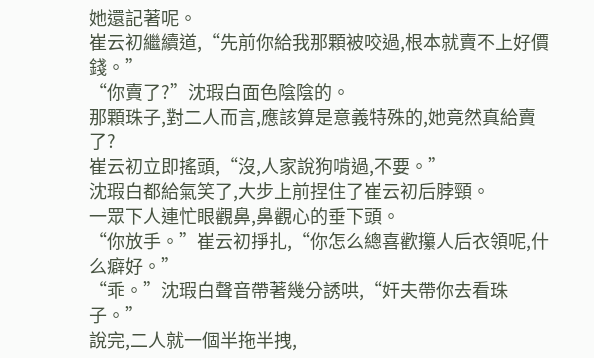她還記著呢。
崔云初繼續道,“先前你給我那顆被咬過,根本就賣不上好價錢。”
“你賣了?”沈瑕白面色陰陰的。
那顆珠子,對二人而言,應該算是意義特殊的,她竟然真給賣了?
崔云初立即搖頭,“沒,人家說狗啃過,不要。”
沈瑕白都給氣笑了,大步上前捏住了崔云初后脖頸。
一眾下人連忙眼觀鼻,鼻觀心的垂下頭。
“你放手。”崔云初掙扎,“你怎么總喜歡攥人后衣領呢,什么癖好。”
“乖。”沈瑕白聲音帶著幾分誘哄,“奸夫帶你去看珠子。”
說完,二人就一個半拖半拽,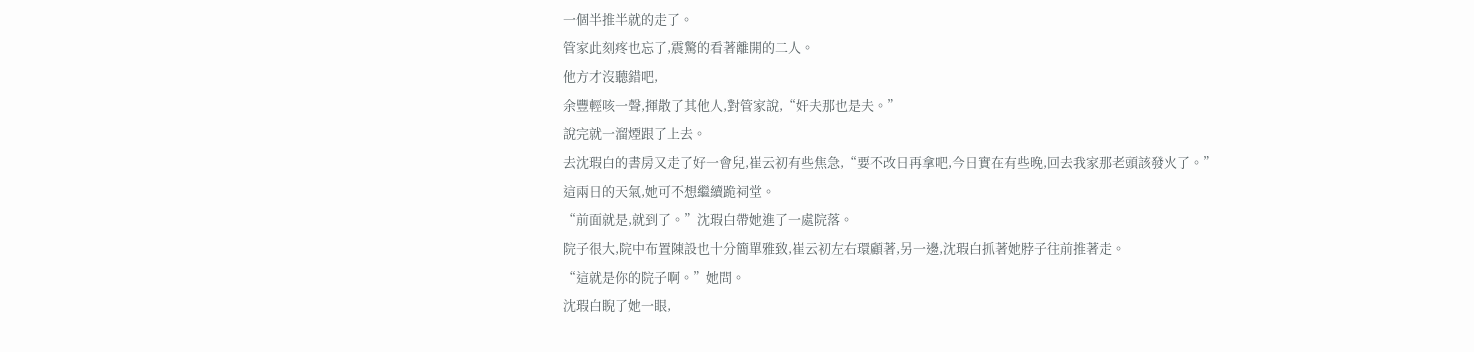一個半推半就的走了。
管家此刻疼也忘了,震驚的看著離開的二人。
他方才沒聽錯吧,
余豐輕咳一聲,揮散了其他人,對管家說,“奸夫那也是夫。”
說完就一溜煙跟了上去。
去沈瑕白的書房又走了好一會兒,崔云初有些焦急,“要不改日再拿吧,今日實在有些晚,回去我家那老頭該發火了。”
這兩日的天氣,她可不想繼續跪祠堂。
“前面就是,就到了。”沈瑕白帶她進了一處院落。
院子很大,院中布置陳設也十分簡單雅致,崔云初左右環顧著,另一邊,沈瑕白抓著她脖子往前推著走。
“這就是你的院子啊。”她問。
沈瑕白睨了她一眼,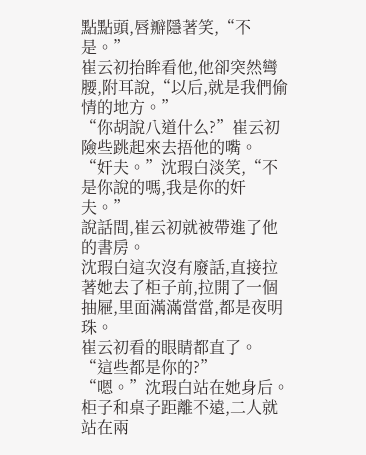點點頭,唇瓣隱著笑,“不是。”
崔云初抬眸看他,他卻突然彎腰,附耳說,“以后,就是我們偷情的地方。”
“你胡說八道什么?”崔云初險些跳起來去捂他的嘴。
“奸夫。”沈瑕白淡笑,“不是你說的嗎,我是你的奸夫。”
說話間,崔云初就被帶進了他的書房。
沈瑕白這次沒有廢話,直接拉著她去了柜子前,拉開了一個抽屜,里面滿滿當當,都是夜明珠。
崔云初看的眼睛都直了。
“這些都是你的?”
“嗯。”沈瑕白站在她身后。
柜子和桌子距離不遠,二人就站在兩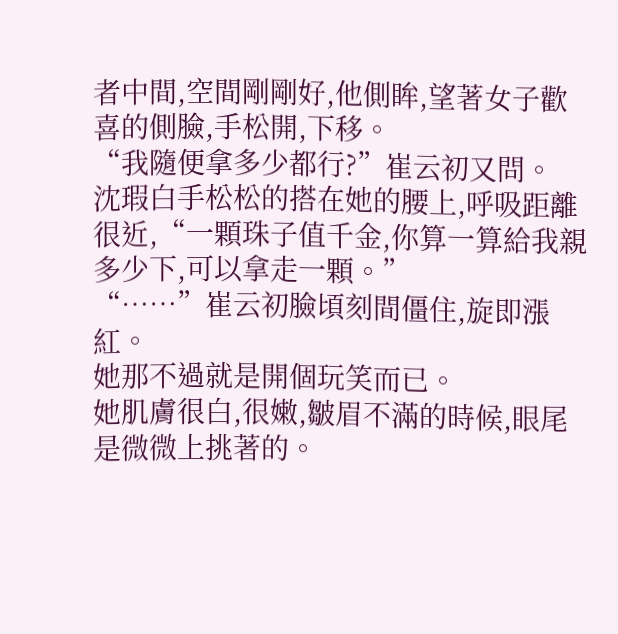者中間,空間剛剛好,他側眸,望著女子歡喜的側臉,手松開,下移。
“我隨便拿多少都行?”崔云初又問。
沈瑕白手松松的搭在她的腰上,呼吸距離很近,“一顆珠子值千金,你算一算給我親多少下,可以拿走一顆。”
“……”崔云初臉頃刻間僵住,旋即漲紅。
她那不過就是開個玩笑而已。
她肌膚很白,很嫩,皺眉不滿的時候,眼尾是微微上挑著的。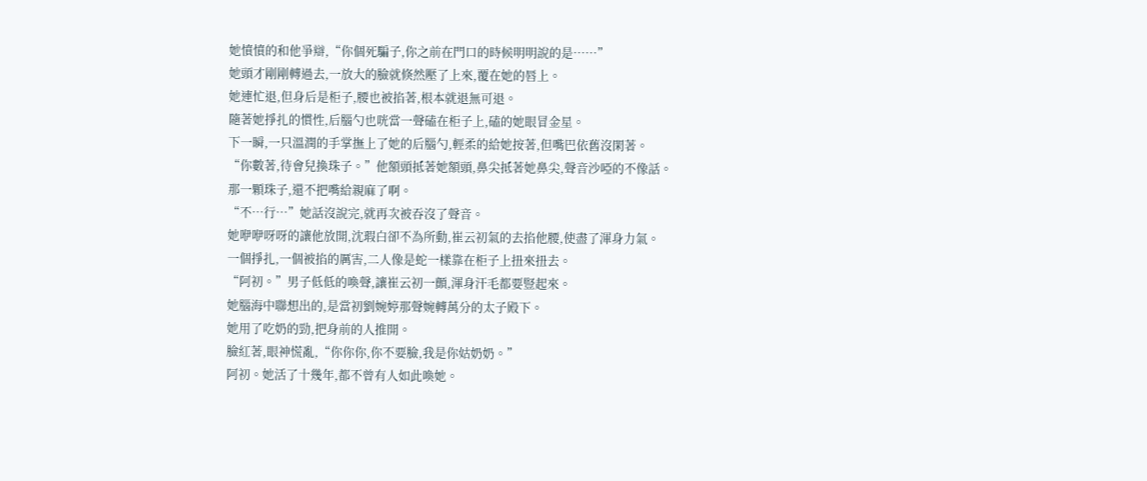她憤憤的和他爭辯,“你個死騙子,你之前在門口的時候明明說的是……”
她頭才剛剛轉過去,一放大的臉就倏然壓了上來,覆在她的唇上。
她連忙退,但身后是柜子,腰也被掐著,根本就退無可退。
隨著她掙扎的慣性,后腦勺也咣當一聲磕在柜子上,磕的她眼冒金星。
下一瞬,一只溫潤的手掌撫上了她的后腦勺,輕柔的給她按著,但嘴巴依舊沒閑著。
“你數著,待會兒換珠子。”他額頭抵著她額頭,鼻尖抵著她鼻尖,聲音沙啞的不像話。
那一顆珠子,還不把嘴給親麻了啊。
“不…行…”她話沒說完,就再次被吞沒了聲音。
她咿咿呀呀的讓他放開,沈瑕白卻不為所動,崔云初氣的去掐他腰,使盡了渾身力氣。
一個掙扎,一個被掐的厲害,二人像是蛇一樣靠在柜子上扭來扭去。
“阿初。”男子低低的喚聲,讓崔云初一顫,渾身汗毛都要豎起來。
她腦海中聯想出的,是當初劉婉婷那聲婉轉萬分的太子殿下。
她用了吃奶的勁,把身前的人推開。
臉紅著,眼神慌亂,“你你你,你不要臉,我是你姑奶奶。”
阿初。她活了十幾年,都不曾有人如此喚她。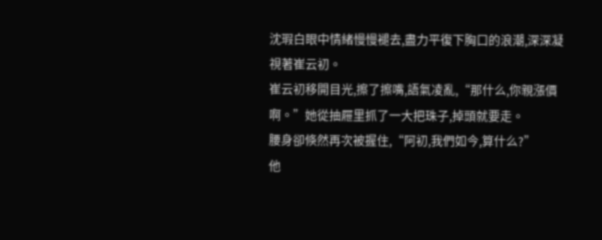沈瑕白眼中情緒慢慢褪去,盡力平復下胸口的浪潮,深深凝視著崔云初。
崔云初移開目光,擦了擦嘴,語氣凌亂,“那什么,你親漲價啊。”她從抽屜里抓了一大把珠子,掉頭就要走。
腰身卻倏然再次被握住,“阿初,我們如今,算什么?”
他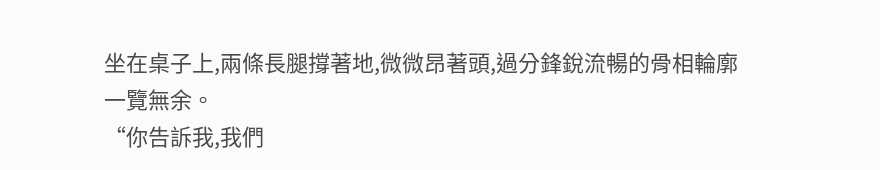坐在桌子上,兩條長腿撐著地,微微昂著頭,過分鋒銳流暢的骨相輪廓一覽無余。
“你告訴我,我們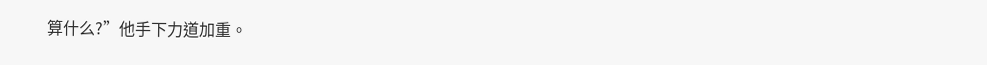算什么?”他手下力道加重。